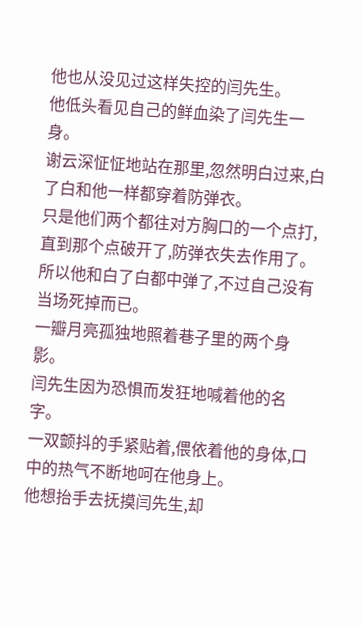他也从没见过这样失控的闫先生。
他低头看见自己的鲜血染了闫先生一身。
谢云深怔怔地站在那里,忽然明白过来,白了白和他一样都穿着防弹衣。
只是他们两个都往对方胸口的一个点打,直到那个点破开了,防弹衣失去作用了。
所以他和白了白都中弹了,不过自己没有当场死掉而已。
一瓣月亮孤独地照着巷子里的两个身影。
闫先生因为恐惧而发狂地喊着他的名字。
一双颤抖的手紧贴着,偎依着他的身体,口中的热气不断地呵在他身上。
他想抬手去抚摸闫先生,却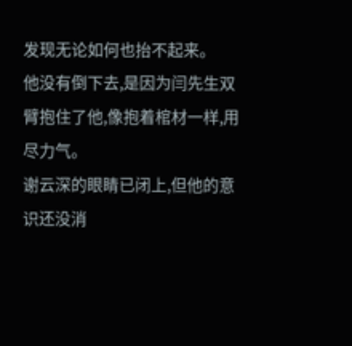发现无论如何也抬不起来。
他没有倒下去,是因为闫先生双臂抱住了他,像抱着棺材一样,用尽力气。
谢云深的眼睛已闭上,但他的意识还没消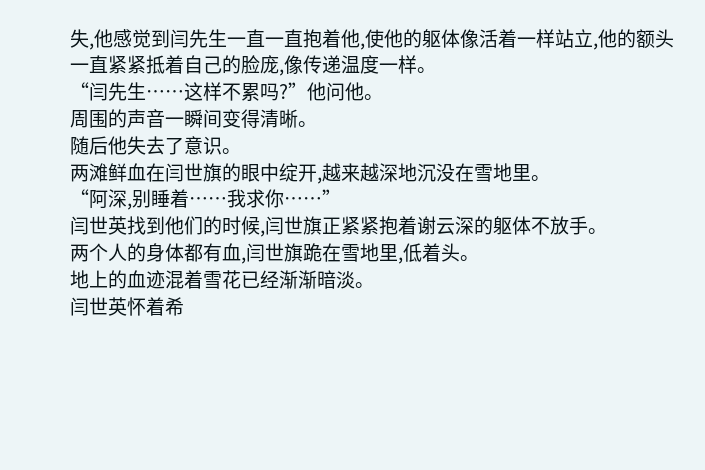失,他感觉到闫先生一直一直抱着他,使他的躯体像活着一样站立,他的额头一直紧紧抵着自己的脸庞,像传递温度一样。
“闫先生……这样不累吗?”他问他。
周围的声音一瞬间变得清晰。
随后他失去了意识。
两滩鲜血在闫世旗的眼中绽开,越来越深地沉没在雪地里。
“阿深,别睡着……我求你……”
闫世英找到他们的时候,闫世旗正紧紧抱着谢云深的躯体不放手。
两个人的身体都有血,闫世旗跪在雪地里,低着头。
地上的血迹混着雪花已经渐渐暗淡。
闫世英怀着希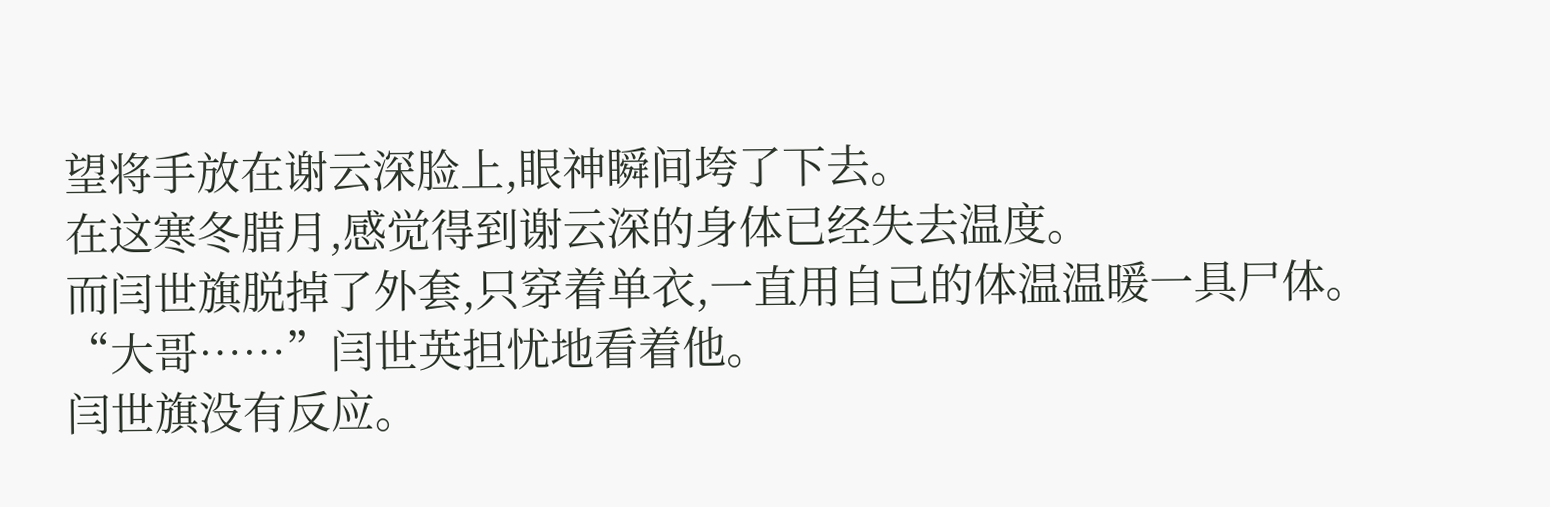望将手放在谢云深脸上,眼神瞬间垮了下去。
在这寒冬腊月,感觉得到谢云深的身体已经失去温度。
而闫世旗脱掉了外套,只穿着单衣,一直用自己的体温温暖一具尸体。
“大哥……”闫世英担忧地看着他。
闫世旗没有反应。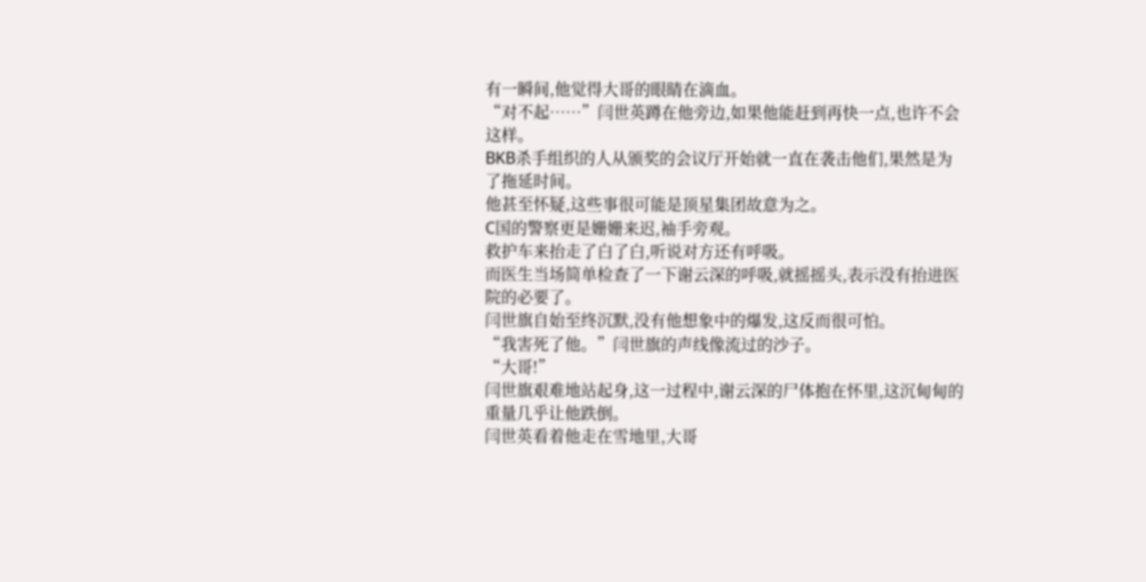有一瞬间,他觉得大哥的眼睛在滴血。
“对不起……”闫世英蹲在他旁边,如果他能赶到再快一点,也许不会这样。
BKB杀手组织的人从颁奖的会议厅开始就一直在袭击他们,果然是为了拖延时间。
他甚至怀疑,这些事很可能是顶星集团故意为之。
C国的警察更是姗姗来迟,袖手旁观。
救护车来抬走了白了白,听说对方还有呼吸。
而医生当场简单检查了一下谢云深的呼吸,就摇摇头,表示没有抬进医院的必要了。
闫世旗自始至终沉默,没有他想象中的爆发,这反而很可怕。
“我害死了他。”闫世旗的声线像流过的沙子。
“大哥!”
闫世旗艰难地站起身,这一过程中,谢云深的尸体抱在怀里,这沉甸甸的重量几乎让他跌倒。
闫世英看着他走在雪地里,大哥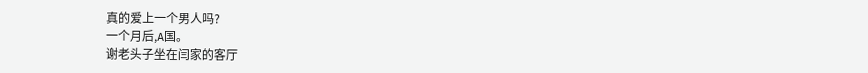真的爱上一个男人吗?
一个月后,A国。
谢老头子坐在闫家的客厅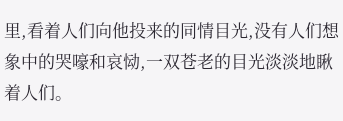里,看着人们向他投来的同情目光,没有人们想象中的哭嚎和哀恸,一双苍老的目光淡淡地瞅着人们。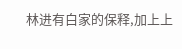林进有白家的保释,加上上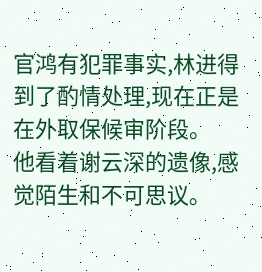官鸿有犯罪事实,林进得到了酌情处理,现在正是在外取保候审阶段。
他看着谢云深的遗像,感觉陌生和不可思议。